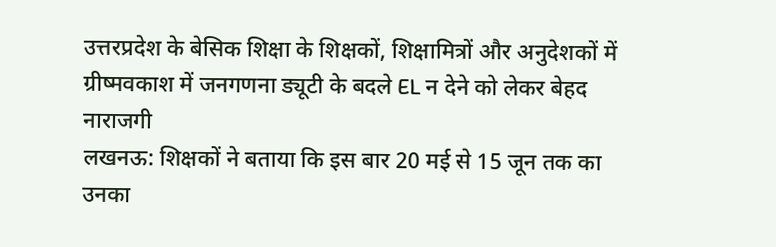उत्तरप्रदेश के बेसिक शिक्षा के शिक्षकों, शिक्षामित्रों और अनुदेशकों में ग्रीष्मवकाश में जनगणना ड्यूटी के बदले EL न देने को लेकर बेहद नाराजगी
लखनऊ: शिक्षकों ने बताया कि इस बार 20 मई से 15 जून तक का उनका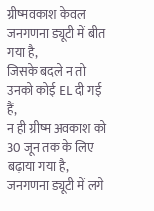ग्रीष्मवकाश केवल जनगणना ड्यूटी में बीत गया है,
जिसके बदले न तो उनको कोई EL दी गई हैं,
न ही ग्रीष्म अवकाश को 30 जून तक के लिए बढ़ाया गया है,
जनगणना ड्यूटी में लगे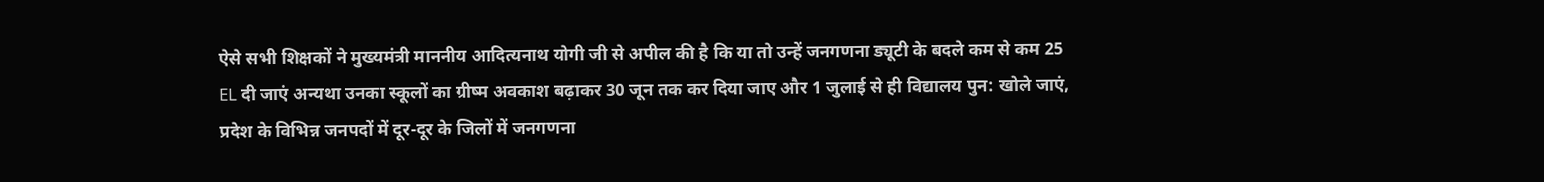ऐसे सभी शिक्षकों ने मुख्यमंत्री माननीय आदित्यनाथ योगी जी से अपील की है कि या तो उन्हें जनगणना ड्यूटी के बदले कम से कम 25 EL दी जाएं अन्यथा उनका स्कूलों का ग्रीष्म अवकाश बढ़ाकर 30 जून तक कर दिया जाए और 1 जुलाई से ही विद्यालय पुन: खोले जाएं,
प्रदेश के विभिन्न जनपदों में दूर-दूर के जिलों में जनगणना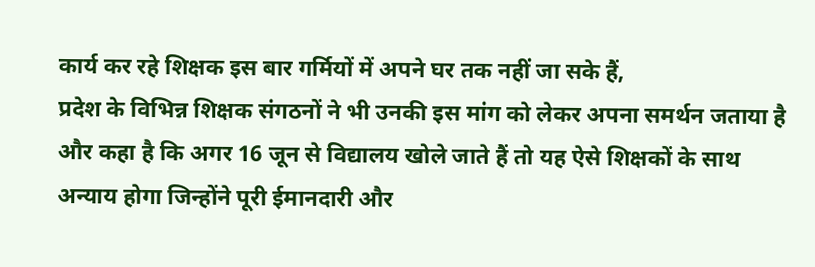कार्य कर रहे शिक्षक इस बार गर्मियों में अपने घर तक नहीं जा सके हैं,
प्रदेश के विभिन्न शिक्षक संगठनों ने भी उनकी इस मांग को लेकर अपना समर्थन जताया है और कहा है कि अगर 16 जून से विद्यालय खोले जाते हैं तो यह ऐसे शिक्षकों के साथ अन्याय होगा जिन्होंने पूरी ईमानदारी और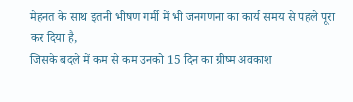मेहनत के साथ इतनी भीषण गर्मी में भी जनगणना का कार्य समय से पहले पूरा कर दिया है,
जिसके बदले में कम से कम उनको 15 दिन का ग्रीष्म अवकाश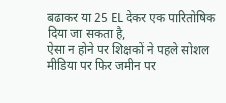बढाकर या 25 EL देकर एक पारितोषिक दिया जा सकता है,
ऐसा न होने पर शिक्षकों ने पहले सोशल मीडिया पर फिर जमीन पर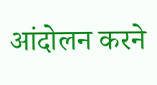आंदोलन करने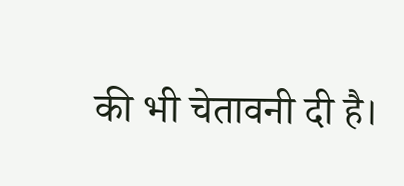की भी चेतावनी दी है।